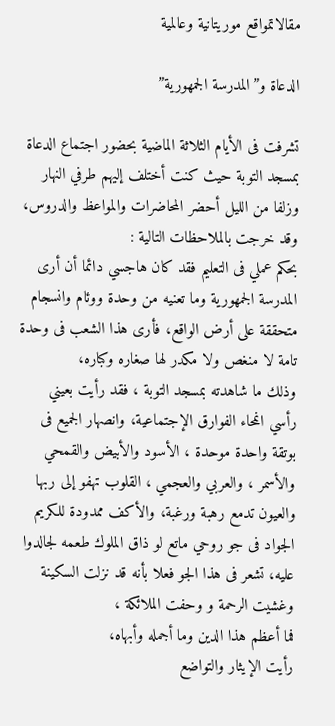مقالاتمواقع موريتانية وعالمية

الدعاة و”المدرسة الجمهورية”

تشرفت فى الأيام الثلاثة الماضية بحضور اجتماع الدعاة بمسجد التوبة حيث كنت أختلف إليهم طرفي النهار وزلفا من الليل أحضر المحاضرات والمواعظ والدروس، وقد خرجت بالملاحظات التالية :
بحكم عملي فى التعليم فقد كان هاجسي دائما أن أرى المدرسة الجمهورية وما تعنيه من وحدة ووئام وانسجام متحققة على أرض الواقع، فأرى هذا الشعب فى وحدة تامة لا منغص ولا مكدر لها صغاره وكباره،
وذلك ما شاهدته بمسجد التوبة ، فقد رأيت بعيني رأسي انمحاء الفوارق الإجتماعية، وانصهار الجميع فى بوتقة واحدة موحدة ، الأسود والأبيض والقمحي والأسمر ، والعربي والعجمي ، القلوب تهفو إلى ربها والعيون تدمع رهبة ورغبة، والأكف ممدودة للكريم الجواد فى جو روحي ماتع لو ذاق الملوك طعمه لجالدوا عليه، تشعر فى هذا الجو فعلا بأنه قد نزلت السكينة وغشيت الرحمة و وحفت الملائكة ،
فما أعظم هذا الدين وما أجمله وأبهاه،
رأيت الإيثار والتواضع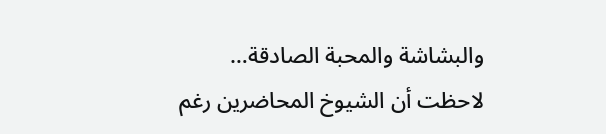والبشاشة والمحبة الصادقة…
لاحظت أن الشيوخ المحاضرين رغم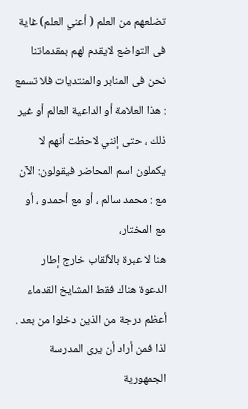تضلعهم من العلم ( أعني العلم) غاية فى التواضع لايقدم لهم بمقدماتنا نحن فى المنابر والمنتديات فلا تسمع : هذا العلامة أو الداعية العالم أو غير ذلك ، حتى إنني لاحظت أنهم لا يكملون اسم المحاضر فيقولون: الآن مع : محمد سالم ، أو مع أحمدو ، أو مع المختار،
هنا لا عبرة بالألقاب خارج إطار الدعوة هناك فقط المشايخ القدماء أعظم درجة من الذين دخلوا من بعد .
لذا فمن أراد أن يرى المدرسة الجمهورية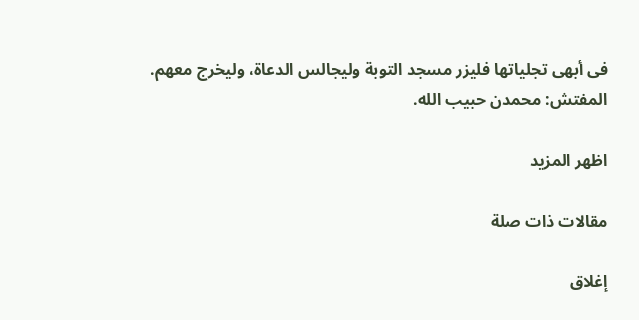فى أبهى تجلياتها فليزر مسجد التوبة وليجالس الدعاة، وليخرج معهم.
المفتش: محمدن حبيب الله.

اظهر المزيد

مقالات ذات صلة

إغلاق